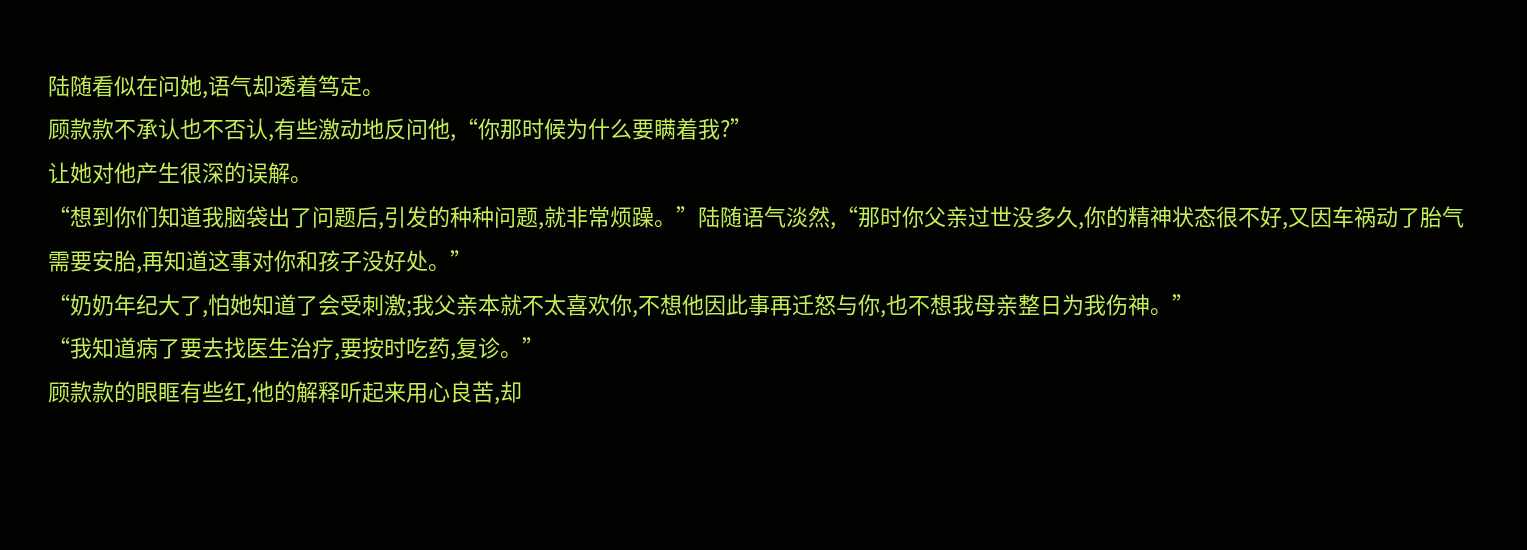陆随看似在问她,语气却透着笃定。
顾款款不承认也不否认,有些激动地反问他,“你那时候为什么要瞒着我?”
让她对他产生很深的误解。
“想到你们知道我脑袋出了问题后,引发的种种问题,就非常烦躁。”陆随语气淡然,“那时你父亲过世没多久,你的精神状态很不好,又因车祸动了胎气需要安胎,再知道这事对你和孩子没好处。”
“奶奶年纪大了,怕她知道了会受刺激;我父亲本就不太喜欢你,不想他因此事再迁怒与你,也不想我母亲整日为我伤神。”
“我知道病了要去找医生治疗,要按时吃药,复诊。”
顾款款的眼眶有些红,他的解释听起来用心良苦,却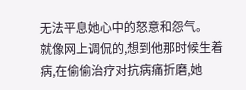无法平息她心中的怒意和怨气。
就像网上调侃的,想到他那时候生着病,在偷偷治疗对抗病痛折磨,她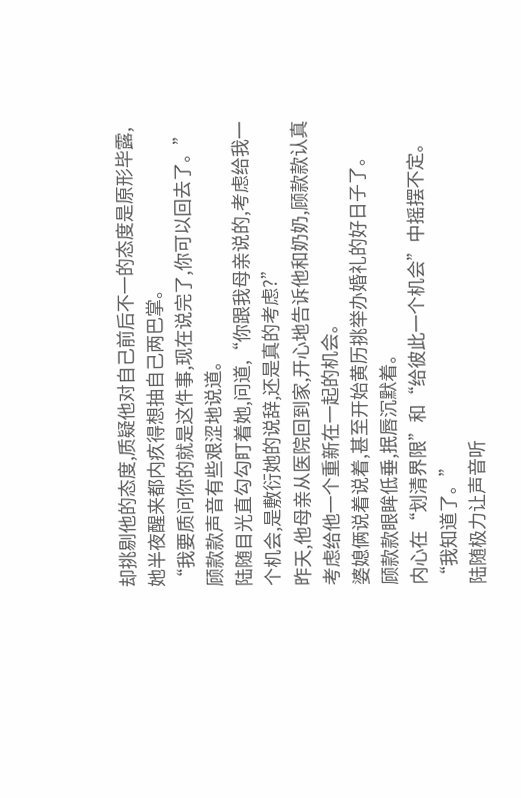却挑剔他的态度,质疑他对自己前后不一的态度是原形毕露,她半夜醒来都内疚得想抽自己两巴掌。
“我要质问你的就是这件事,现在说完了,你可以回去了。”顾款款声音有些艰涩地说道。
陆随目光直勾勾盯着她,问道,“你跟我母亲说的,考虑给我一个机会,是敷衍她的说辞,还是真的考虑?”
昨天,他母亲从医院回到家,开心地告诉他和奶奶,顾款款认真考虑给他一个重新在一起的机会。
婆媳俩说着说着,甚至开始黄历挑举办婚礼的好日子了。
顾款款眼眸低垂,抿唇沉默着。
内心在“划清界限”和“给彼此一个机会”中摇摆不定。
“我知道了。”
陆随极力让声音听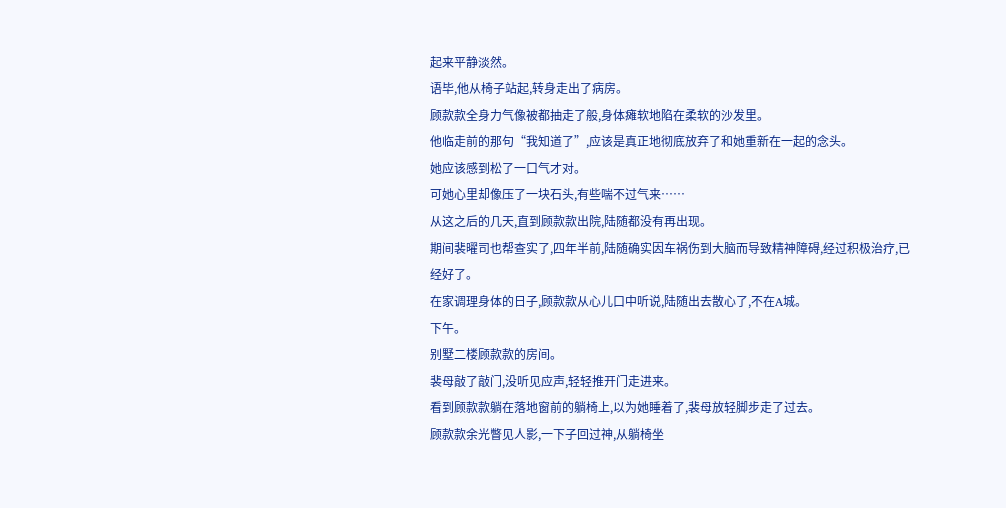起来平静淡然。
语毕,他从椅子站起,转身走出了病房。
顾款款全身力气像被都抽走了般,身体瘫软地陷在柔软的沙发里。
他临走前的那句“我知道了”,应该是真正地彻底放弃了和她重新在一起的念头。
她应该感到松了一口气才对。
可她心里却像压了一块石头,有些喘不过气来……
从这之后的几天,直到顾款款出院,陆随都没有再出现。
期间裴曜司也帮查实了,四年半前,陆随确实因车祸伤到大脑而导致精神障碍,经过积极治疗,已经好了。
在家调理身体的日子,顾款款从心儿口中听说,陆随出去散心了,不在A城。
下午。
别墅二楼顾款款的房间。
裴母敲了敲门,没听见应声,轻轻推开门走进来。
看到顾款款躺在落地窗前的躺椅上,以为她睡着了,裴母放轻脚步走了过去。
顾款款余光瞥见人影,一下子回过神,从躺椅坐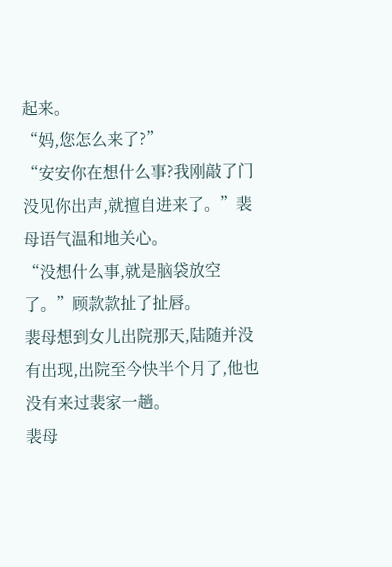起来。
“妈,您怎么来了?”
“安安你在想什么事?我刚敲了门没见你出声,就擅自进来了。”裴母语气温和地关心。
“没想什么事,就是脑袋放空了。”顾款款扯了扯唇。
裴母想到女儿出院那天,陆随并没有出现,出院至今快半个月了,他也没有来过裴家一趟。
裴母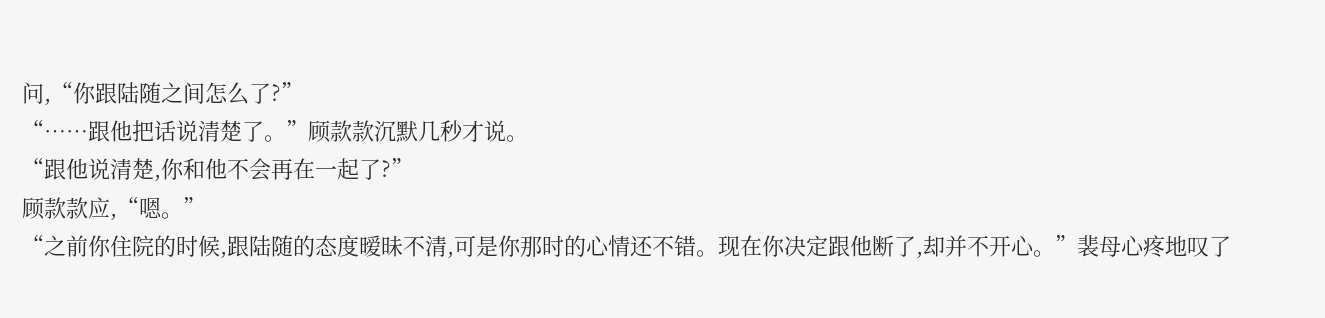问,“你跟陆随之间怎么了?”
“……跟他把话说清楚了。”顾款款沉默几秒才说。
“跟他说清楚,你和他不会再在一起了?”
顾款款应,“嗯。”
“之前你住院的时候,跟陆随的态度暧昧不清,可是你那时的心情还不错。现在你决定跟他断了,却并不开心。”裴母心疼地叹了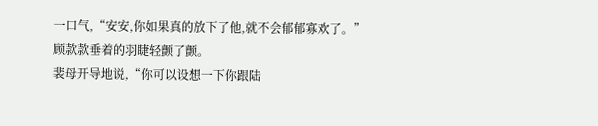一口气,“安安,你如果真的放下了他,就不会郁郁寡欢了。”
顾款款垂着的羽睫轻颤了颤。
裴母开导地说,“你可以设想一下你跟陆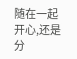随在一起开心,还是分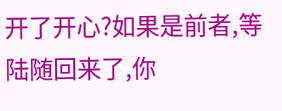开了开心?如果是前者,等陆随回来了,你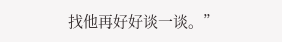找他再好好谈一谈。”